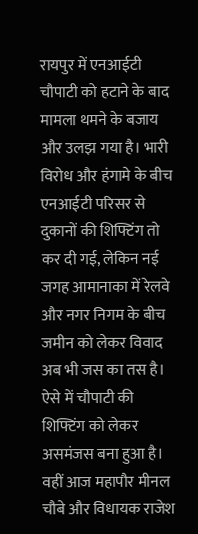रायपुर में एनआईटी चौपाटी को हटाने के बाद मामला थमने के बजाय और उलझ गया है। भारी विरोध और हंगामे के बीच एनआईटी परिसर से दुकानों की शिफ्टिंग तो कर दी गई, लेकिन नई जगह आमानाका में रेलवे और नगर निगम के बीच जमीन को लेकर विवाद अब भी जस का तस है। ऐसे में चौपाटी की शिफ्टिंग को लेकर असमंजस बना हुआ है। वहीं आज महापौर मीनल चौबे और विधायक राजेश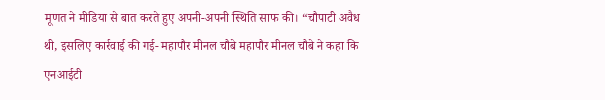मूणत ने मीडिया से बात करते हुए अपनी-अपनी स्थिति साफ की। “चौपाटी अवैध थी, इसलिए कार्रवाई की गई- महापौर मीनल चौबे महापौर मीनल चौबे ने कहा कि एनआईटी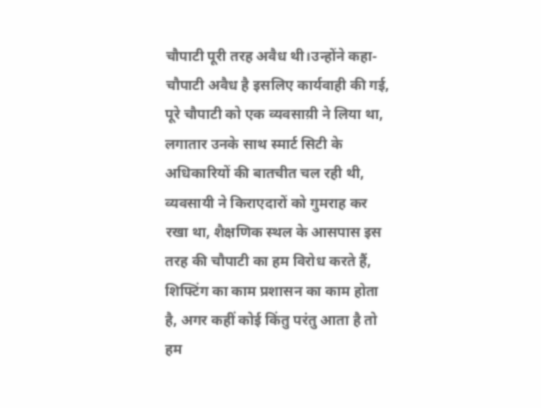चौपाटी पूरी तरह अवैध थी।उन्होंने कहा- चौपाटी अवैध है इसलिए कार्यवाही की गई, पूरे चौपाटी को एक व्यवसाय़ी ने लिया था, लगातार उनके साथ स्मार्ट सिटी के अधिकारियों की बातचीत चल रही थी, व्यवसायी ने किराएदारों को गुमराह कर रखा था, शैक्षणिक स्थल के आसपास इस तरह की चौपाटी का हम विरोध करते हैं, शिफ्टिंग का काम प्रशासन का काम होता है, अगर कहीं कोई किंतु परंतु आता है तो हम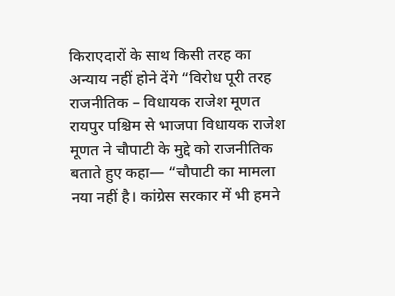किराएदारों के साथ किसी तरह का अन्याय नहीं होने देंगे “विरोध पूरी तरह राजनीतिक – विधायक राजेश मूणत रायपुर पश्चिम से भाजपा विधायक राजेश मूणत ने चौपाटी के मुद्दे को राजनीतिक बताते हुए कहा— “चौपाटी का मामला नया नहीं है। कांग्रेस सरकार में भी हमने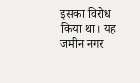इसका विरोध किया था। यह जमीन नगर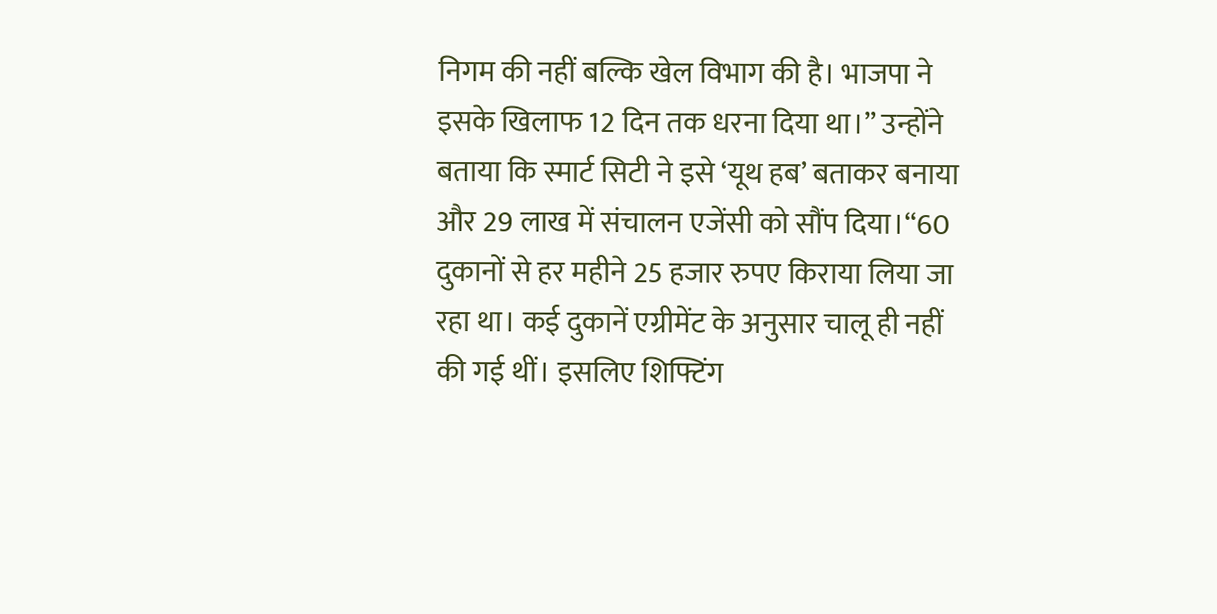निगम की नहीं बल्कि खेल विभाग की है। भाजपा ने इसके खिलाफ 12 दिन तक धरना दिया था।” उन्होंने बताया कि स्मार्ट सिटी ने इसे ‘यूथ हब’ बताकर बनाया और 29 लाख में संचालन एजेंसी को सौंप दिया।“60 दुकानों से हर महीने 25 हजार रुपए किराया लिया जा रहा था। कई दुकानें एग्रीमेंट के अनुसार चालू ही नहीं की गई थीं। इसलिए शिफ्टिंग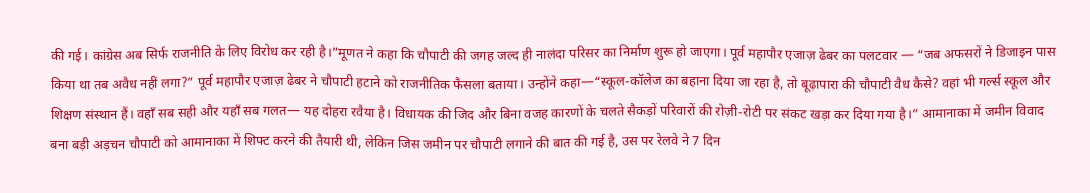की गई। कांग्रेस अब सिर्फ राजनीति के लिए विरोध कर रही है।”मूणत ने कहा कि चौपाटी की जगह जल्द ही नालंदा परिसर का निर्माण शुरू हो जाएगा। पूर्व महापौर एजाज़ ढेबर का पलटवार — “जब अफसरों ने डिजाइन पास किया था तब अवैध नहीं लगा?” पूर्व महापौर एजाज़ ढेबर ने चौपाटी हटाने को राजनीतिक फैसला बताया। उन्होंने कहा—“स्कूल-कॉलेज का बहाना दिया जा रहा है, तो बूढ़ापारा की चौपाटी वैध कैसे? वहां भी गर्ल्स स्कूल और शिक्षण संस्थान हैं। वहाँ सब सही और यहाँ सब गलत— यह दोहरा रवैया है। विधायक की जिद और बिना वजह कारणों के चलते सैकड़ों परिवारों की रोज़ी-रोटी पर संकट खड़ा कर दिया गया है।” आमानाका में जमीन विवाद बना बड़ी अड़चन चौपाटी को आमानाका में शिफ्ट करने की तैयारी थी, लेकिन जिस जमीन पर चौपाटी लगाने की बात की गई है, उस पर रेलवे ने 7 दिन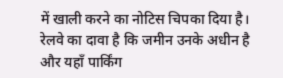में खाली करने का नोटिस चिपका दिया है। रेलवे का दावा है कि जमीन उनके अधीन है और यहाँ पार्किंग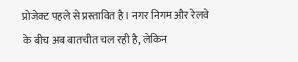प्रोजेक्ट पहले से प्रस्तावित है। नगर निगम और रेलवे के बीच अब बातचीत चल रही है, लेकिन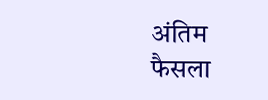अंतिम फैसला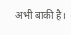अभी बाकी है।